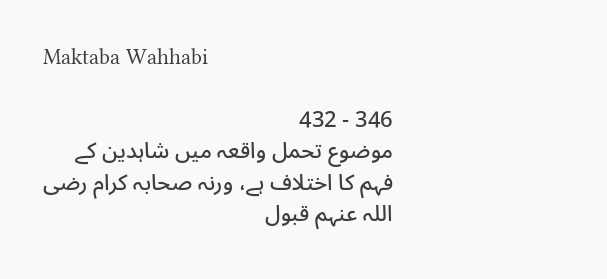Maktaba Wahhabi

346 - 432
موضوع تحمل واقعہ میں شاہدین کے فہم کا اختلاف ہے، ورنہ صحابہ کرام رضی اللہ عنہم قبول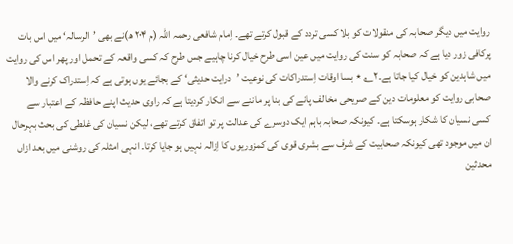روایت میں دیگر صحابہ کی منقولات کو بلا کسی تردد کے قبول کرتے تھے۔ اِمام شافعی رحمہ اللہ (م ۲۰۴ ھ)نے بھی ’الرسالہ‘ میں اس بات پرکافی زور دیا ہے کہ صحابہ کو سنت کی روایت میں عین اسی طرح خیال کرنا چاہیے جس طرح کہ کسی واقعہ کے تحمل اور پھر اس کی روایت میں شاہدین کو خیال کیا جاتا ہے۔۲؎ ٭ بسا اوقات اِستدراکات کی نوعیت ’درایت حدیثی‘ کے بجائے یوں ہوتی ہے کہ اِستدراک کرنے والا صحابی روایت کو معلومات دین کے صریحی مخالف پانے کی بنا پر ماننے سے انکار کردیتا ہے کہ راوی حدیث اپنے حافظہ کے اعتبار سے کسی نسیان کا شکار ہوسکتا ہے۔ کیونکہ صحابہ باہم ایک دوسرے کی عدالت پر تو اتفاق کرتے تھے، لیکن نسیان کی غلطی کی بحث بہرحال ان میں موجود تھی کیونکہ صحابیت کے شرف سے بشری قوی کی کمزوریوں کا اِزالہ نہیں ہو جایا کرتا۔ انہی امثلہ کی روشنی میں بعد ازاں محدثین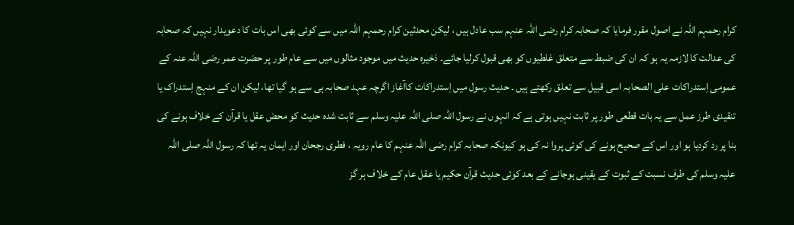کرام رحمہم اللہ نے اصول مقرر فرمایا کہ صحابہ کرام رضی اللہ عنہم سب عادل ہیں ، لیکن محدثین کرام رحمہم اللہ میں سے کوئی بھی اس بات کا دعویدار نہیں کہ صحابہ کی عدالت کا لازمہ یہ ہو کہ ان کی ضبط سے متعلق غلطیوں کو بھی قبول کرلیا جائے۔ ذخیرہ حدیث میں موجود مثالوں میں سے عام طور پر حضرت عمر رضی اللہ عنہ کے عمومی اِستدراکات علی الصحابہ اسی قبیل سے تعلق رکھتے ہیں ۔ حدیث رسول میں اِستدراکات کاآغاز اگرچہ عہد صحابہ ہی سے ہو گیا تھا، لیکن ان کے منہج اِستدراک یا تنقیدی طرز عمل سے یہ بات قطعی طور پر ثابت نہیں ہوتی ہے کہ انہوں نے رسول اللہ صلی اللہ عليہ وسلم سے ثابت شدہ حدیث کو محض عقل یا قرآن کے خلاف ہونے کی بنا پر رد کردیا ہو اور اس کے صحیح ہونے کی کوئی پروا نہ کی ہو کیونکہ صحابہ کرام رضی اللہ عنہم کا عام رویہ ، فطری رجحان اور ایمان یہ تھا کہ رسول اللہ صلی اللہ عليہ وسلم کی طرف نسبت کے ثبوت کے یقینی ہوجانے کے بعد کوئی حدیث قرآن حکیم یا عقل عام کے خلاف ہر گز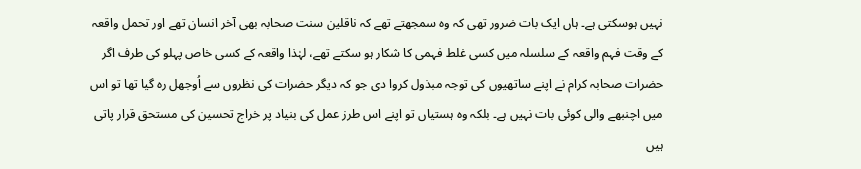نہیں ہوسکتی ہے۔ ہاں ایک بات ضرور تھی کہ وہ سمجھتے تھے کہ ناقلین سنت صحابہ بھی آخر انسان تھے اور تحمل واقعہ کے وقت فہم واقعہ کے سلسلہ میں کسی غلط فہمی کا شکار ہو سکتے تھے، لہٰذا واقعہ کے کسی خاص پہلو کی طرف اگر حضرات صحابہ کرام نے اپنے ساتھیوں کی توجہ مبذول کروا دی جو کہ دیگر حضرات کی نظروں سے اُوجھل رہ گیا تھا تو اس میں اچنبھے والی کوئی بات نہیں ہے۔ بلکہ وہ ہستیاں تو اپنے اس طرز عمل کی بنیاد پر خراج تحسین کی مستحق قرار پاتی ہیں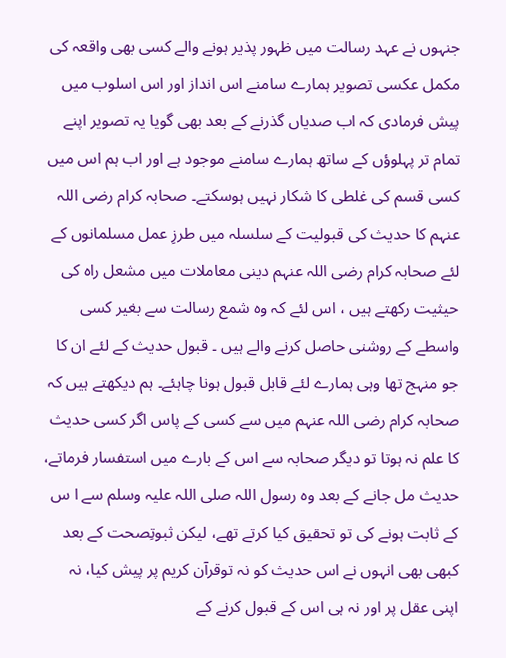جنہوں نے عہد رسالت میں ظہور پذیر ہونے والے کسی بھی واقعہ کی مکمل عکسی تصویر ہمارے سامنے اس انداز اور اس اسلوب میں پیش فرمادی کہ اب صدیاں گذرنے کے بعد بھی گویا یہ تصویر اپنے تمام تر پہلوؤں کے ساتھ ہمارے سامنے موجود ہے اور اب ہم اس میں کسی قسم کی غلطی کا شکار نہیں ہوسکتے۔ صحابہ کرام رضی اللہ عنہم کا حدیث کی قبولیت کے سلسلہ میں طرزِ عمل مسلمانوں کے لئے صحابہ کرام رضی اللہ عنہم دینی معاملات میں مشعل راہ کی حیثیت رکھتے ہیں ، اس لئے کہ وہ شمع رسالت سے بغیر کسی واسطے کے روشنی حاصل کرنے والے ہیں ۔ قبول حدیث کے لئے ان کا جو منہج تھا وہی ہمارے لئے قابل قبول ہونا چاہئے۔ ہم دیکھتے ہیں کہ صحابہ کرام رضی اللہ عنہم میں سے کسی کے پاس اگر کسی حدیث کا علم نہ ہوتا تو دیگر صحابہ سے اس کے بارے میں استفسار فرماتے، حدیث مل جانے کے بعد وہ رسول اللہ صلی اللہ عليہ وسلم سے ا س کے ثابت ہونے کی تو تحقیق کیا کرتے تھے، لیکن ثبوتِصحت کے بعد کبھی بھی انہوں نے اس حدیث کو نہ توقرآن کریم پر پیش کیا، نہ اپنی عقل پر اور نہ ہی اس کے قبول کرنے کے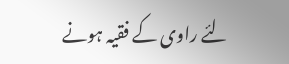لئے راوی کے فقیہ ہونے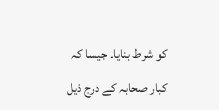کو شرط بنایا۔ جیسا کہ کبار صحابہ کے درج ذیل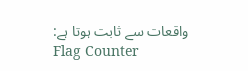واقعات سے ثابت ہوتا ہے:
Flag Counter